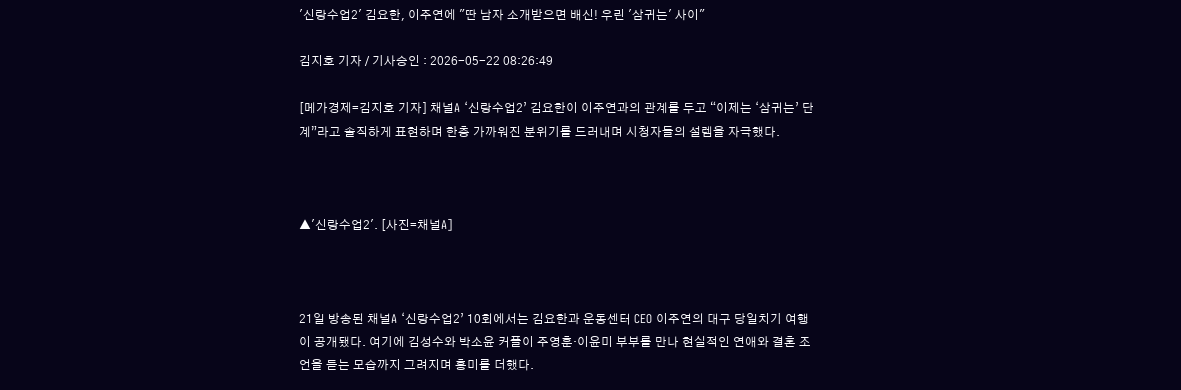'신랑수업2' 김요한, 이주연에 "딴 남자 소개받으면 배신! 우린 '삼귀는' 사이"

김지호 기자 / 기사승인 : 2026-05-22 08:26:49

[메가경제=김지호 기자] 채널A ‘신랑수업2’ 김요한이 이주연과의 관계를 두고 “이제는 ‘삼귀는’ 단계”라고 솔직하게 표현하며 한층 가까워진 분위기를 드러내며 시청자들의 설렘을 자극했다.



▲'신랑수업2'. [사진=채널A]



21일 방송된 채널A ‘신랑수업2’ 10회에서는 김요한과 운동센터 CEO 이주연의 대구 당일치기 여행이 공개됐다. 여기에 김성수와 박소윤 커플이 주영훈·이윤미 부부를 만나 현실적인 연애와 결혼 조언을 듣는 모습까지 그려지며 흥미를 더했다.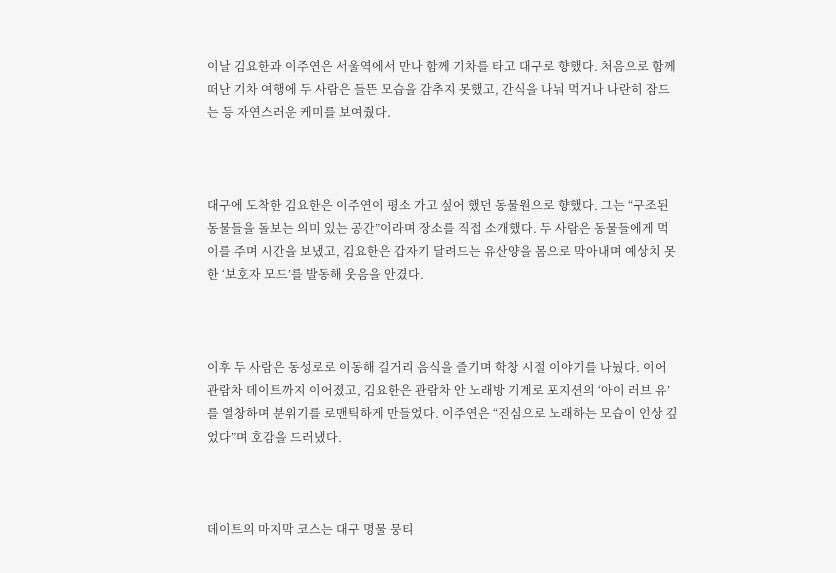이날 김요한과 이주연은 서울역에서 만나 함께 기차를 타고 대구로 향했다. 처음으로 함께 떠난 기차 여행에 두 사람은 들뜬 모습을 감추지 못했고, 간식을 나눠 먹거나 나란히 잠드는 등 자연스러운 케미를 보여줬다.



대구에 도착한 김요한은 이주연이 평소 가고 싶어 했던 동물원으로 향했다. 그는 “구조된 동물들을 돌보는 의미 있는 공간”이라며 장소를 직접 소개했다. 두 사람은 동물들에게 먹이를 주며 시간을 보냈고, 김요한은 갑자기 달려드는 유산양을 몸으로 막아내며 예상치 못한 ‘보호자 모드’를 발동해 웃음을 안겼다.



이후 두 사람은 동성로로 이동해 길거리 음식을 즐기며 학창 시절 이야기를 나눴다. 이어 관람차 데이트까지 이어졌고, 김요한은 관람차 안 노래방 기계로 포지션의 ‘아이 러브 유’를 열창하며 분위기를 로맨틱하게 만들었다. 이주연은 “진심으로 노래하는 모습이 인상 깊었다”며 호감을 드러냈다.



데이트의 마지막 코스는 대구 명물 뭉티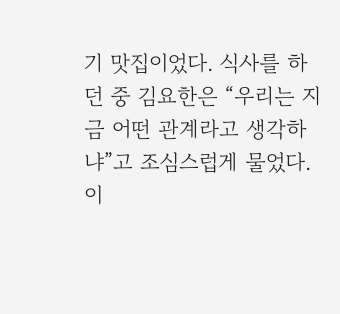기 맛집이었다. 식사를 하던 중 김요한은 “우리는 지금 어떤 관계라고 생각하냐”고 조심스럽게 물었다. 이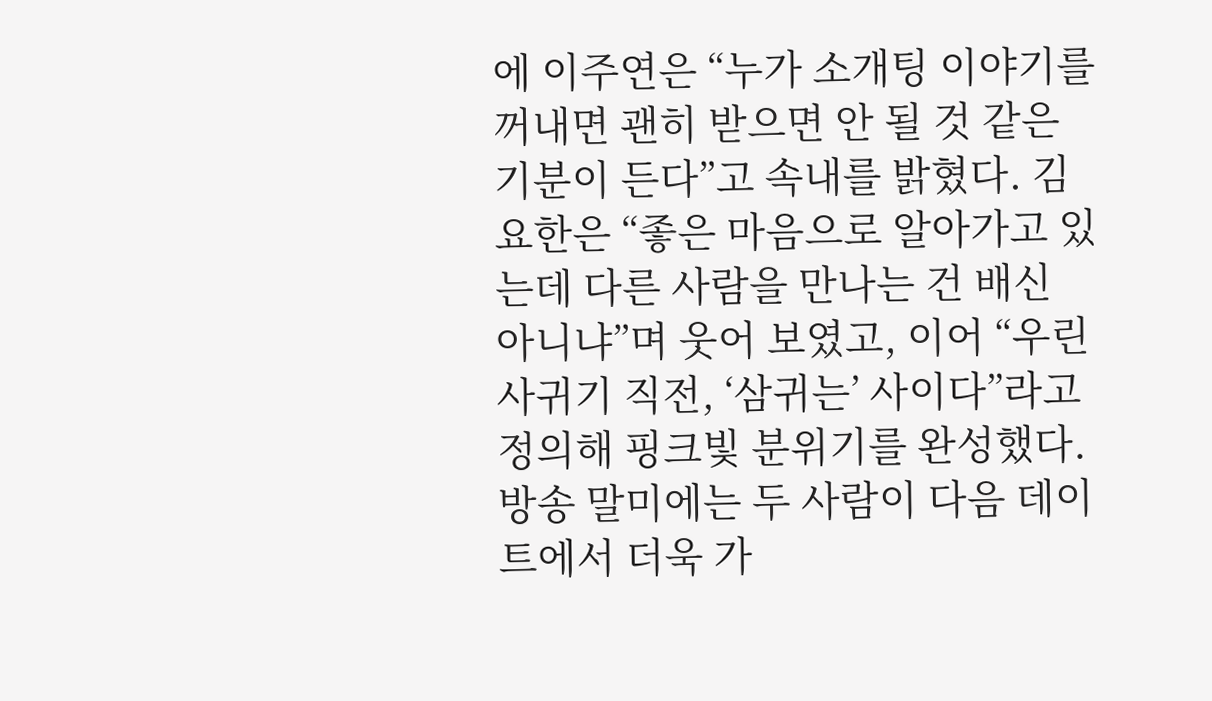에 이주연은 “누가 소개팅 이야기를 꺼내면 괜히 받으면 안 될 것 같은 기분이 든다”고 속내를 밝혔다. 김요한은 “좋은 마음으로 알아가고 있는데 다른 사람을 만나는 건 배신 아니냐”며 웃어 보였고, 이어 “우린 사귀기 직전, ‘삼귀는’ 사이다”라고 정의해 핑크빛 분위기를 완성했다. 방송 말미에는 두 사람이 다음 데이트에서 더욱 가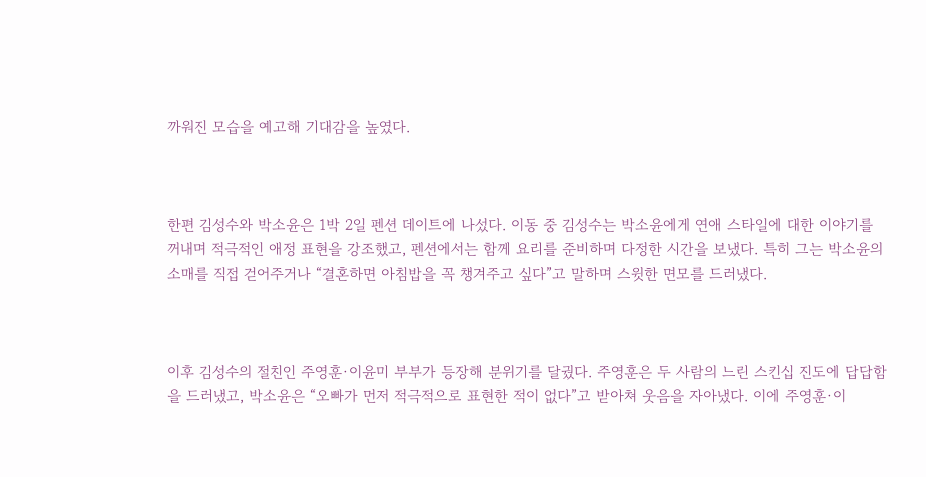까워진 모습을 예고해 기대감을 높였다.



한편 김성수와 박소윤은 1박 2일 펜션 데이트에 나섰다. 이동 중 김성수는 박소윤에게 연애 스타일에 대한 이야기를 꺼내며 적극적인 애정 표현을 강조했고, 펜션에서는 함께 요리를 준비하며 다정한 시간을 보냈다. 특히 그는 박소윤의 소매를 직접 걷어주거나 “결혼하면 아침밥을 꼭 챙겨주고 싶다”고 말하며 스윗한 면모를 드러냈다.



이후 김성수의 절친인 주영훈·이윤미 부부가 등장해 분위기를 달궜다. 주영훈은 두 사람의 느린 스킨십 진도에 답답함을 드러냈고, 박소윤은 “오빠가 먼저 적극적으로 표현한 적이 없다”고 받아쳐 웃음을 자아냈다. 이에 주영훈·이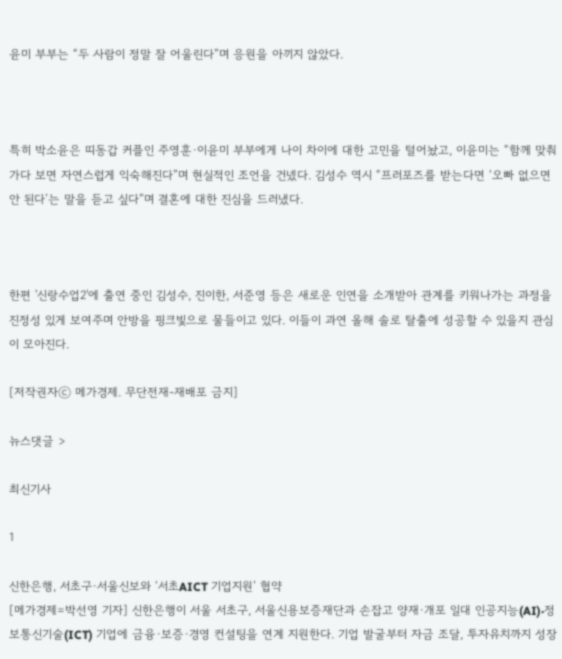윤미 부부는 “두 사람이 정말 잘 어울린다”며 응원을 아끼지 않았다.



특히 박소윤은 띠동갑 커플인 주영훈·이윤미 부부에게 나이 차이에 대한 고민을 털어놨고, 이윤미는 “함께 맞춰가다 보면 자연스럽게 익숙해진다”며 현실적인 조언을 건넸다. 김성수 역시 “프러포즈를 받는다면 ‘오빠 없으면 안 된다’는 말을 듣고 싶다”며 결혼에 대한 진심을 드러냈다.



한편 '신랑수업2'에 출연 중인 김성수, 진이한, 서준영 등은 새로운 인연을 소개받아 관계를 키워나가는 과정을 진정성 있게 보여주며 안방을 핑크빛으로 물들이고 있다. 이들이 과연 올해 솔로 탈출에 성공할 수 있을지 관심이 모아진다.

[저작권자ⓒ 메가경제. 무단전재-재배포 금지]

뉴스댓글 >

최신기사

1

신한은행, 서초구·서울신보와 ‘서초AICT 기업지원’ 협약
[메가경제=박선영 기자] 신한은행이 서울 서초구, 서울신용보증재단과 손잡고 양재·개포 일대 인공지능(AI)·정보통신기술(ICT) 기업에 금융·보증·경영 컨설팅을 연계 지원한다. 기업 발굴부터 자금 조달, 투자유치까지 성장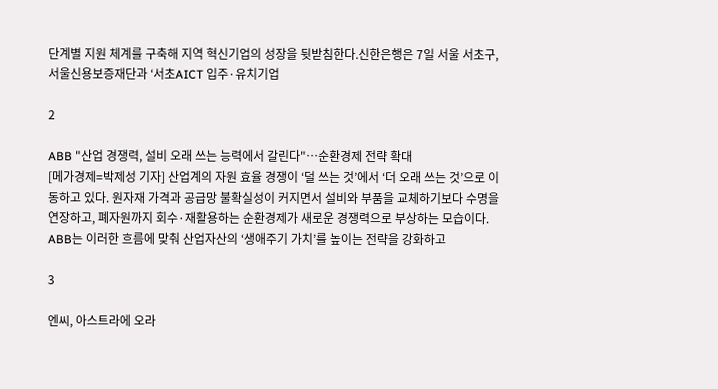단계별 지원 체계를 구축해 지역 혁신기업의 성장을 뒷받침한다.신한은행은 7일 서울 서초구, 서울신용보증재단과 ‘서초AICT 입주·유치기업

2

ABB "산업 경쟁력, 설비 오래 쓰는 능력에서 갈린다"…순환경제 전략 확대
[메가경제=박제성 기자] 산업계의 자원 효율 경쟁이 ‘덜 쓰는 것’에서 ‘더 오래 쓰는 것’으로 이동하고 있다. 원자재 가격과 공급망 불확실성이 커지면서 설비와 부품을 교체하기보다 수명을 연장하고, 폐자원까지 회수·재활용하는 순환경제가 새로운 경쟁력으로 부상하는 모습이다. ABB는 이러한 흐름에 맞춰 산업자산의 ‘생애주기 가치’를 높이는 전략을 강화하고

3

엔씨, 아스트라에 오라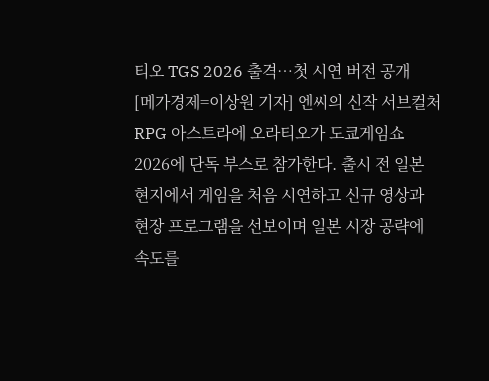티오 TGS 2026 출격…첫 시연 버전 공개
[메가경제=이상원 기자] 엔씨의 신작 서브컬처 RPG 아스트라에 오라티오가 도쿄게임쇼 2026에 단독 부스로 참가한다. 출시 전 일본 현지에서 게임을 처음 시연하고 신규 영상과 현장 프로그램을 선보이며 일본 시장 공략에 속도를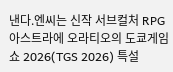낸다.엔씨는 신작 서브컬처 RPG 아스트라에 오라티오의 도쿄게임쇼 2026(TGS 2026) 특설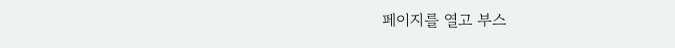페이지를 열고 부스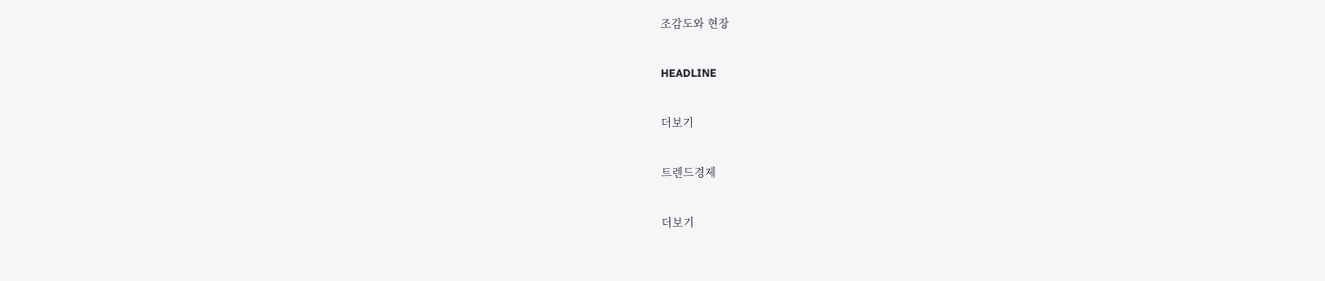조감도와 현장

HEADLINE

더보기

트렌드경제

더보기